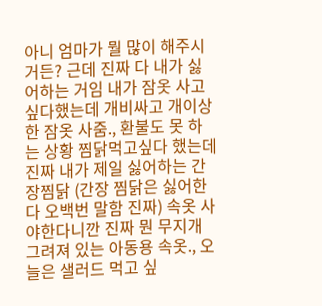아니 엄마가 뭘 많이 해주시거든? 근데 진짜 다 내가 싫어하는 거임 내가 잠옷 사고싶다했는데 개비싸고 개이상한 잠옷 사줌., 환불도 못 하는 상황 찜닭먹고싶다 했는데 진짜 내가 제일 싫어하는 간장찜닭 (간장 찜닭은 싫어한다 오백번 말함 진짜) 속옷 사야한다니깐 진짜 뭔 무지개 그려져 있는 아동용 속옷., 오늘은 샐러드 먹고 싶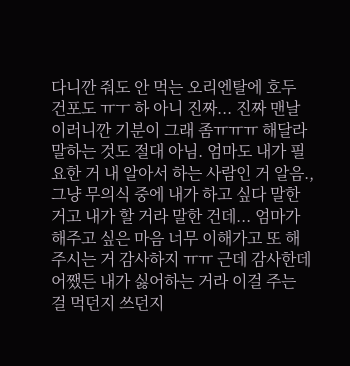다니깐 줘도 안 먹는 오리엔탈에 호두 건포도 ㅠㅜ 하 아니 진짜... 진짜 맨날 이러니깐 기분이 그래 좀ㅠㅠㅠ 해달라 말하는 것도 절대 아님. 엄마도 내가 필요한 거 내 알아서 하는 사람인 거 알음., 그냥 무의식 중에 내가 하고 싶다 말한 거고 내가 할 거라 말한 건데... 엄마가 해주고 싶은 마음 너무 이해가고 또 해주시는 거 감사하지 ㅠㅠ 근데 감사한데 어쨌든 내가 싫어하는 거라 이걸 주는 걸 먹던지 쓰던지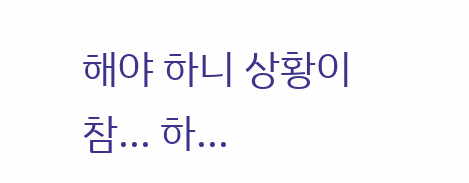해야 하니 상황이 참... 하...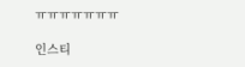ㅠㅠㅠㅠㅠㅠㅠ

인스티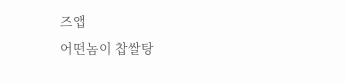즈앱
어떤놈이 찹쌀탕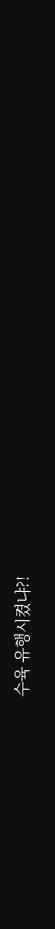수육 유행시켰냐?!